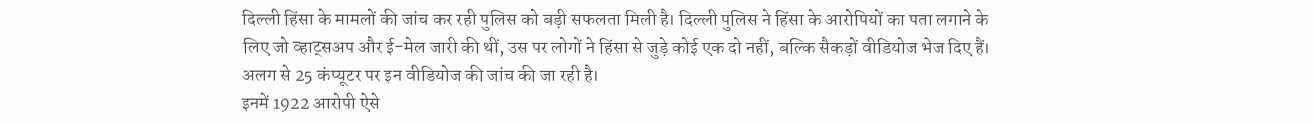दिल्ली हिंसा के मामलों की जांच कर रही पुलिस को बड़ी सफलता मिली है। दिल्ली पुलिस ने हिंसा के आरोपियों का पता लगाने के लिए जो व्हाट्सअप और ई-मेल जारी की थीं, उस पर लोगों ने हिंसा से जुड़े कोई एक दो नहीं, बल्कि सैकड़ों वीडियोज भेज दिए हैं। अलग से 25 कंप्यूटर पर इन वीडियोज की जांच की जा रही है।
इनमें 1922 आरोपी ऐसे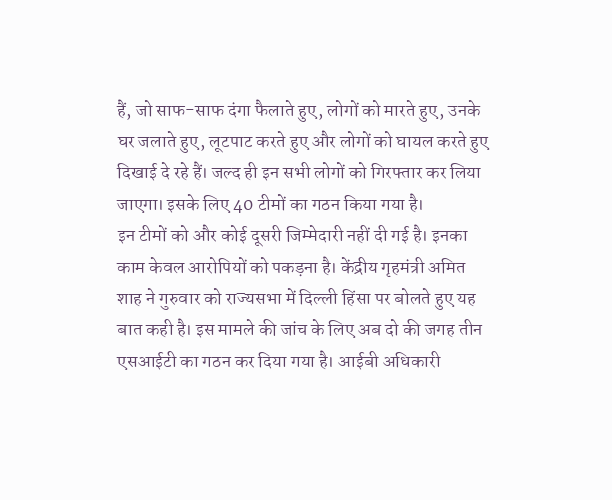हैं, जो साफ-साफ दंगा फैलाते हुए, लोगों को मारते हुए, उनके घर जलाते हुए, लूटपाट करते हुए और लोगों को घायल करते हुए दिखाई दे रहे हैं। जल्द ही इन सभी लोगों को गिरफ्तार कर लिया जाएगा। इसके लिए 40 टीमों का गठन किया गया है।
इन टीमों को और कोई दूसरी जिम्मेदारी नहीं दी गई है। इनका काम केवल आरोपियों को पकड़ना है। केंद्रीय गृहमंत्री अमित शाह ने गुरुवार को राज्यसभा में दिल्ली हिंसा पर बोलते हुए यह बात कही है। इस मामले की जांच के लिए अब दो की जगह तीन एसआईटी का गठन कर दिया गया है। आईबी अधिकारी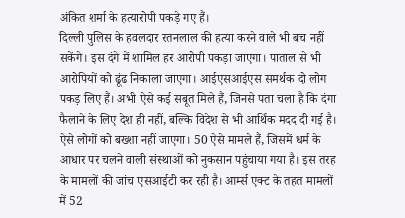अंकित शर्मा के हत्यारोपी पकड़े गए हैं।
दिल्ली पुलिस के हवलदार रतनलाल की हत्या करने वाले भी बच नहीं सकेंगे। इस दंगे में शामिल हर आरोपी पकड़ा जाएगा। पाताल से भी आरोपियों को ढूंढ निकाला जाएगा। आईएसआईएस समर्थक दो लोग पकड़ लिए हैं। अभी ऐसे कई सबूत मिले हैं, जिनसे पता चला है कि दंगा फैलाने के लिए देश ही नहीं, बल्कि विदेश से भी आर्थिक मदद दी गई है।
ऐसे लोगों को बख्शा नहीं जाएगा। 50 ऐसे मामले हैं, जिसमें धर्म के आधार पर चलने वाली संस्थाओं को नुकसान पहुंचाया गया है। इस तरह के मामलों की जांच एसआईटी कर रही है। आर्म्स एक्ट के तहत मामलों में 52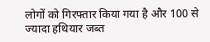लोगों को गिरफ्तार किया गया है और 100 से ज्यादा हथियार जब्त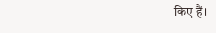किए हैं।